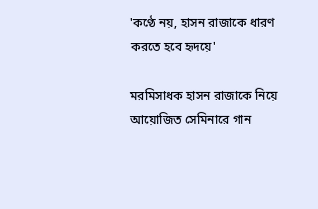'কণ্ঠে নয়, হাসন রাজাকে ধারণ করতে হবে হৃদয়ে'

মরমিসাধক হাসন রাজাকে নিয়ে আয়োজিত সেমিনারে গান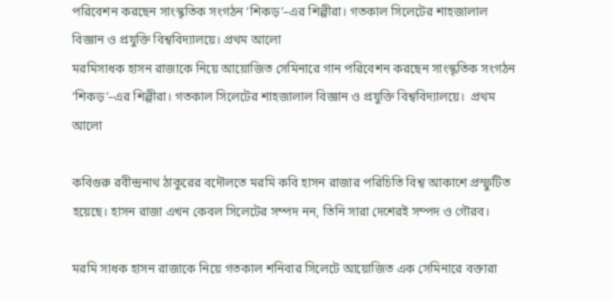পরিবেশন করছেন সাংস্কৃতিক সংগঠন ‘শিকড়’–এর শিল্পীরা। গতকাল সিলেটের শাহজালাল বিজ্ঞান ও প্রযুক্তি বিশ্ববিদ্যালয়ে। প্রথম আলো
মরমিসাধক হাসন রাজাকে নিয়ে আয়োজিত সেমিনারে গান পরিবেশন করছেন সাংস্কৃতিক সংগঠন ‘শিকড়’–এর শিল্পীরা। গতকাল সিলেটের শাহজালাল বিজ্ঞান ও প্রযুক্তি বিশ্ববিদ্যালয়ে।  প্রথম আলো

কবিগুরু রবীন্দ্রনাথ ঠাকুরের বদৌলতে মরমি কবি হাসন রাজার পরিচিতি বিশ্ব আকাশে প্রস্ফুটিত হয়েছে। হাসন রাজা এখন কেবল সিলেটের সম্পদ নন, তিনি সারা দেশেরই সম্পদ ও গৌরব।

মরমি সাধক হাসন রাজাকে নিয়ে গতকাল শনিবার সিলেটে আয়োজিত এক সেমিনারে বক্তারা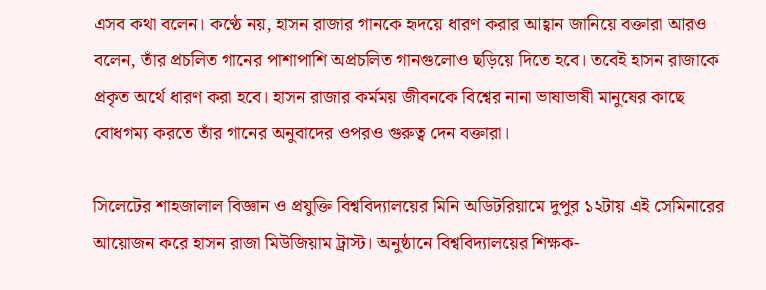এসব কথা বলেন। কণ্ঠে নয়, হাসন রাজার গানকে হৃদয়ে ধারণ করার আহ্বান জানিয়ে বক্তারা আরও বলেন, তাঁর প্রচলিত গানের পাশাপাশি অপ্রচলিত গানগুলোও ছড়িয়ে দিতে হবে। তবেই হাসন রাজাকে প্রকৃত অর্থে ধারণ করা হবে। হাসন রাজার কর্মময় জীবনকে বিশ্বের নানা ভাষাভাষী মানুষের কাছে বোধগম্য করতে তাঁর গানের অনুবাদের ওপরও গুরুত্ব দেন বক্তারা।

সিলেটের শাহজালাল বিজ্ঞান ও প্রযুক্তি বিশ্ববিদ্যালয়ের মিনি অডিটরিয়ামে দুপুর ১২টায় এই সেমিনারের আয়োজন করে হাসন রাজা মিউজিয়াম ট্রাস্ট। অনুষ্ঠানে বিশ্ববিদ্যালয়ের শিক্ষক-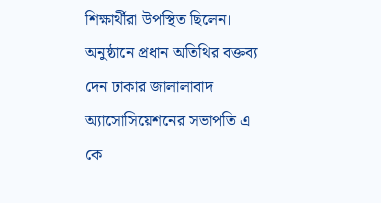শিক্ষার্থীরা উপস্থিত ছিলেন। অনুষ্ঠানে প্রধান অতিথির বক্তব্য দেন ঢাকার জালালাবাদ অ্যাসোসিয়েশনের সভাপতি এ কে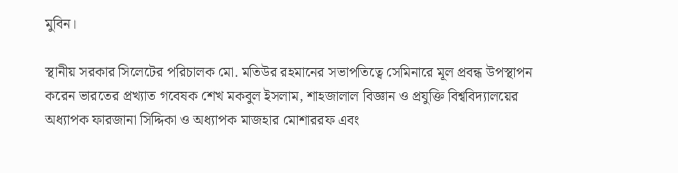মুবিন।

স্থানীয় সরকার সিলেটের পরিচালক মো. মতিউর রহমানের সভাপতিত্বে সেমিনারে মূল প্রবন্ধ উপস্থাপন করেন ভারতের প্রখ্যাত গবেষক শেখ মকবুল ইসলাম, শাহজালাল বিজ্ঞান ও প্রযুক্তি বিশ্ববিদ্যালয়ের অধ্যাপক ফারজানা সিদ্দিকা ও অধ্যাপক মাজহার মোশাররফ এবং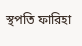স্থপতি ফারিহা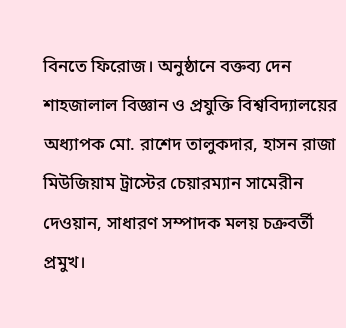বিনতে ফিরোজ। অনুষ্ঠানে বক্তব্য দেন শাহজালাল বিজ্ঞান ও প্রযুক্তি বিশ্ববিদ্যালয়ের অধ্যাপক মো. রাশেদ তালুকদার, হাসন রাজা মিউজিয়াম ট্রাস্টের চেয়ারম্যান সামেরীন দেওয়ান, সাধারণ সম্পাদক মলয় চক্রবর্তী প্রমুখ।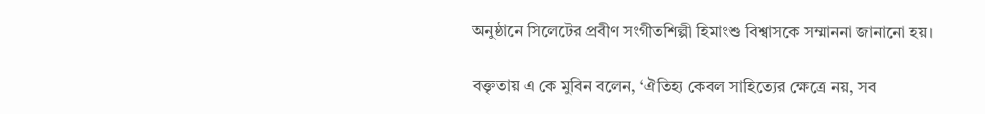অনুষ্ঠানে সিলেটের প্রবীণ সংগীতশিল্পী হিমাংশু বিশ্বাসকে সম্মাননা জানানো হয়।

বক্তৃতায় এ কে মুবিন বলেন, ‘ঐতিহ্য কেবল সাহিত্যের ক্ষেত্রে নয়, সব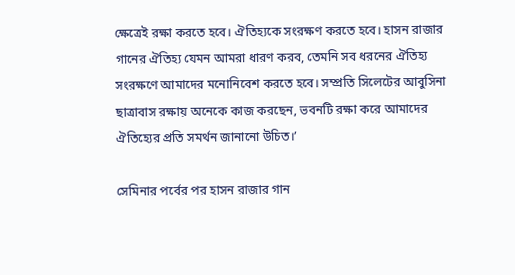ক্ষেত্রেই রক্ষা করতে হবে। ঐতিহ্যকে সংরক্ষণ করতে হবে। হাসন রাজার গানের ঐতিহ্য যেমন আমরা ধারণ করব, তেমনি সব ধরনের ঐতিহ্য সংরক্ষণে আমাদের মনোনিবেশ করতে হবে। সম্প্রতি সিলেটের আবুসিনা ছাত্রাবাস রক্ষায় অনেকে কাজ করছেন, ভবনটি রক্ষা করে আমাদের ঐতিহ্যের প্রতি সমর্থন জানানো উচিত।’

সেমিনার পর্বের পর হাসন রাজার গান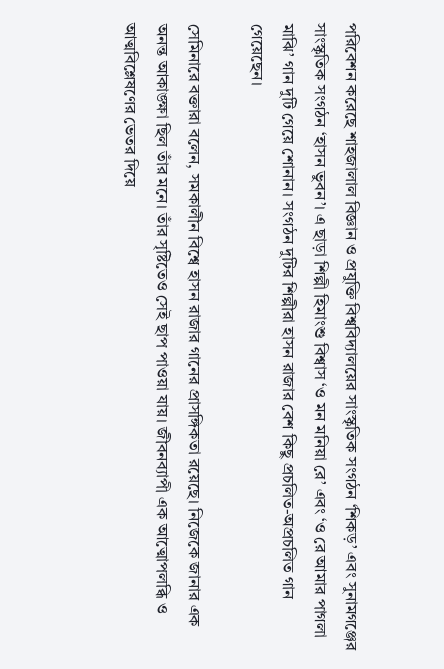পরিবেশন করেছে শাহজালাল বিজ্ঞান ও প্রযুক্তি বিশ্ববিদ্যালয়ের সাংস্কৃতিক সংগঠন ‘শিকড়’ এবং সুনামগঞ্জের সাংস্কৃতিক সংগঠন ‘হাসন ভুবন’। এ ছাড়া শিল্পী হিমাংশু বিশ্বাস ‘ও মন মনিয়া রে’ এবং ‘ও রে আমার পাগলা মাঝি’ গান দুটি গেয়ে শোনান। সংগঠন দুটির শিল্পীরা হাসন রাজার বেশ কিছু প্রচলিত-অপ্রচলিত গান গেয়েছেন।

সেমিনারে বক্তারা বলেন, সমকালীন বিশ্বে হাসন রাজার গানের প্রাসঙ্গিকতা রয়েছে। নিজেকে জানার এক অনন্ত আকাঙ্ক্ষা ছিল তাঁর মনে। তাঁর সৃষ্টিতেও সেই ছাপ পাওয়া যায়। জীবনব্যাপী এক আত্মোপলব্ধি ও আত্মবিশ্লেষণের ভেতর দিয়ে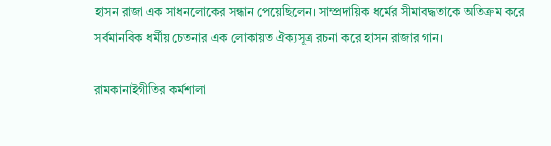হাসন রাজা এক সাধনলোকের সন্ধান পেয়েছিলেন। সাম্প্রদায়িক ধর্মের সীমাবদ্ধতাকে অতিক্রম করে সর্বমানবিক ধর্মীয় চেতনার এক লোকায়ত ঐক্যসূত্র রচনা করে হাসন রাজার গান।

রামকানাইগীতির কর্মশালা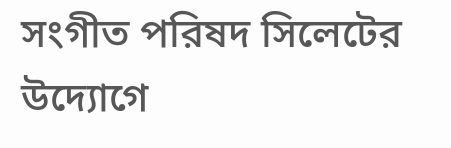সংগীত পরিষদ সিলেটের উদ্যোগে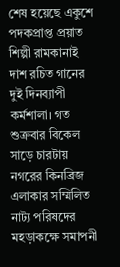শেষ হয়েছে একুশে পদকপ্রাপ্ত প্রয়াত শিল্পী রামকানাই দাশ রচিত গানের দুই দিনব্যাপী কর্মশালা। গত শুক্রবার বিকেল সাড়ে চারটায় নগরের কিনব্রিজ এলাকার সম্মিলিত নাট্য পরিষদের মহড়াকক্ষে সমাপনী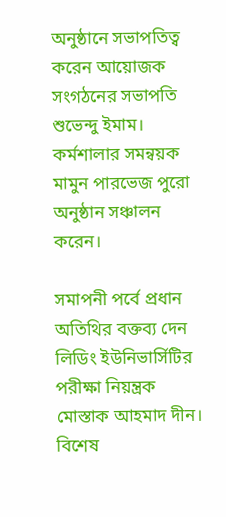অনুষ্ঠানে সভাপতিত্ব করেন আয়োজক সংগঠনের সভাপতি শুভেন্দু ইমাম। কর্মশালার সমন্বয়ক মামুন পারভেজ পুরো অনুষ্ঠান সঞ্চালন করেন।

সমাপনী পর্বে প্রধান অতিথির বক্তব্য দেন লিডিং ইউনিভার্সিটির পরীক্ষা নিয়ন্ত্রক মোস্তাক আহমাদ দীন। বিশেষ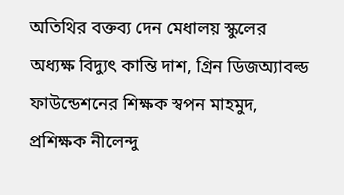অতিথির বক্তব্য দেন মেধালয় স্কুলের অধ্যক্ষ বিদ্যুৎ কান্তি দাশ, গ্রিন ডিজঅ্যাবল্ড ফাউন্ডেশনের শিক্ষক স্বপন মাহমুদ, প্রশিক্ষক নীলেন্দু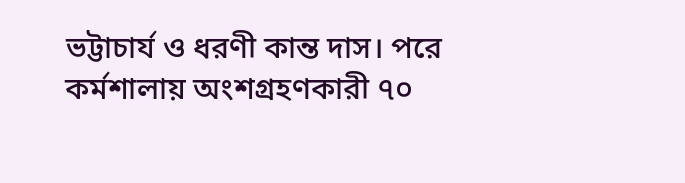ভট্টাচার্য ও ধরণী কান্ত দাস। পরে কর্মশালায় অংশগ্রহণকারী ৭০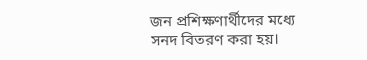জন প্রশিক্ষণার্থীদের মধ্যে সনদ বিতরণ করা হয়।